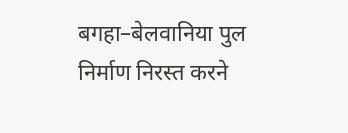बगहा–बेलवानिया पुल निर्माण निरस्त करने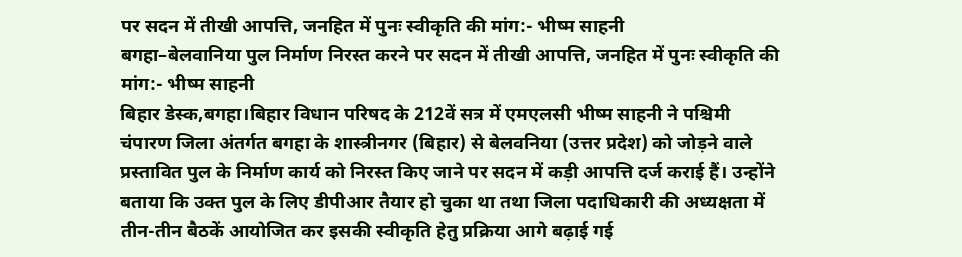पर सदन में तीखी आपत्ति, जनहित में पुनः स्वीकृति की मांग:- भीष्म साहनी
बगहा–बेलवानिया पुल निर्माण निरस्त करने पर सदन में तीखी आपत्ति, जनहित में पुनः स्वीकृति की मांग:- भीष्म साहनी
बिहार डेस्क,बगहा।बिहार विधान परिषद के 212वें सत्र में एमएलसी भीष्म साहनी ने पश्चिमी चंपारण जिला अंतर्गत बगहा के शास्त्रीनगर (बिहार) से बेलवनिया (उत्तर प्रदेश) को जोड़ने वाले प्रस्तावित पुल के निर्माण कार्य को निरस्त किए जाने पर सदन में कड़ी आपत्ति दर्ज कराई हैं। उन्होंने बताया कि उक्त पुल के लिए डीपीआर तैयार हो चुका था तथा जिला पदाधिकारी की अध्यक्षता में तीन-तीन बैठकें आयोजित कर इसकी स्वीकृति हेतु प्रक्रिया आगे बढ़ाई गई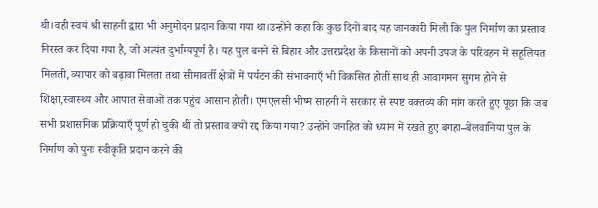थी।वही स्वयं श्री साहनी द्वारा भी अनुमोदन प्रदान किया गया था।उन्होंने कहा कि कुछ दिनों बाद यह जानकारी मिली कि पुल निर्माण का प्रस्ताव निरस्त कर दिया गया है, जो अत्यंत दुर्भाग्यपूर्ण है। यह पुल बनने से बिहार और उत्तरप्रदेश के किसानों को अपनी उपज के परिवहन में सहूलियत मिलती, व्यापार को बढ़ावा मिलता तथा सीमावर्ती क्षेत्रों में पर्यटन की संभावनाएँ भी विकसित होतीं साथ ही आवागमन सुगम होने से शिक्षा,स्वास्थ्य और आपात सेवाओं तक पहुंच आसान होती। एमएलसी भीष्म साहनी ने सरकार से स्पष्ट वक्तव्य की मांग करते हुए पूछा कि जब सभी प्रशासनिक प्रक्रियाएँ पूर्ण हो चुकी थीं तो प्रस्ताव क्यों रद्द किया गया? उन्होंने जनहित को ध्यान में रखते हुए बगहा–बेलवानिया पुल के निर्माण को पुनः स्वीकृति प्रदान करने की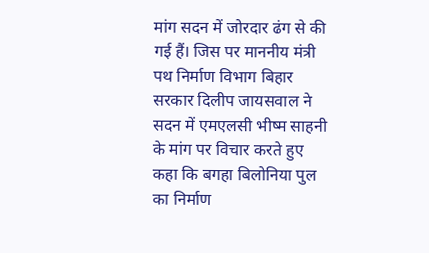मांग सदन में जोरदार ढंग से की गई हैं। जिस पर माननीय मंत्री पथ निर्माण विभाग बिहार सरकार दिलीप जायसवाल ने सदन में एमएलसी भीष्म साहनी के मांग पर विचार करते हुए कहा कि बगहा बिलोनिया पुल का निर्माण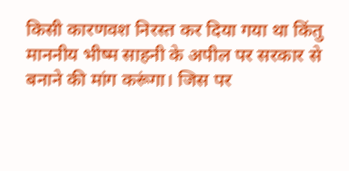किसी कारणवश निरस्त कर दिया गया था किंतु माननीय भीष्म साहनी के अपील पर सरकार से बनाने की मांग करूंगा। जिस पर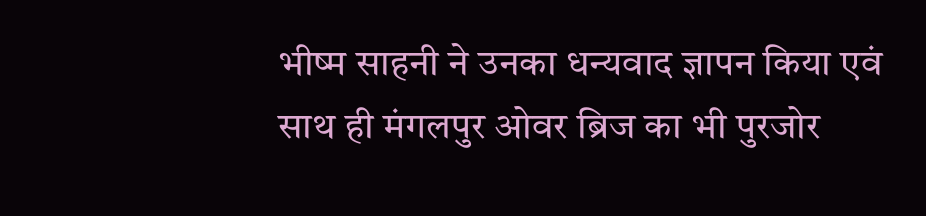भीष्म साहनी ने उनका धन्यवाद ज्ञापन किया एवं साथ ही मंगलपुर ओवर ब्रिज का भी पुरजोर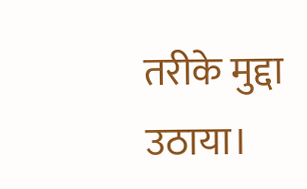तरीके मुद्दा उठाया।